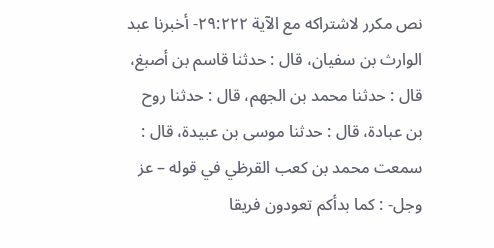نص مكرر لاشتراكه مع الآية ٢٩:٢٢٢- أخبرنا عبد الوارث بن سفيان، قال : حدثنا قاسم بن أصبغ، قال : حدثنا محمد بن الجهم، قال : حدثنا روح بن عبادة، قال : حدثنا موسى بن عبيدة، قال : سمعت محمد بن كعب القرظي في قوله – عز وجل- : كما بدأكم تعودون فريقا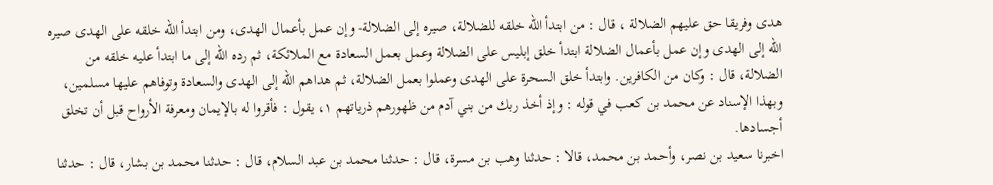هدى وفريقا حق عليهم الضلالة ، قال : من ابتدأ الله خلقه للضلالة، صيره إلى الضلالة- وإن عمل بأعمال الهدى، ومن ابتدأ الله خلقه على الهدى صيره الله إلى الهدى وإن عمل بأعمال الضلالة ابتدأ خلق إبليس على الضلالة وعمل بعمل السعادة مع الملائكة، ثم رده الله إلى ما ابتدأ عليه خلقه من الضلالة، قال : وكان من الكافرين. وابتدأ خلق السحرة على الهدى وعملوا بعمل الضلالة، ثم هداهم الله إلى الهدى والسعادة وتوفاهم عليها مسلمين، وبهذا الإسناد عن محمد بن كعب في قوله : وإذ أخذ ربك من بني آدم من ظهورهم ذرياتهم ١، يقول : فأقروا له بالإيمان ومعرفة الأرواح قبل أن تخلق أجسادها.
اخبرنا سعيد بن نصر، وأحمد بن محمد، قالا : حدثنا وهب بن مسرة، قال : حدثنا محمد بن عبد السلام، قال : حدثنا محمد بن بشار، قال : حدثنا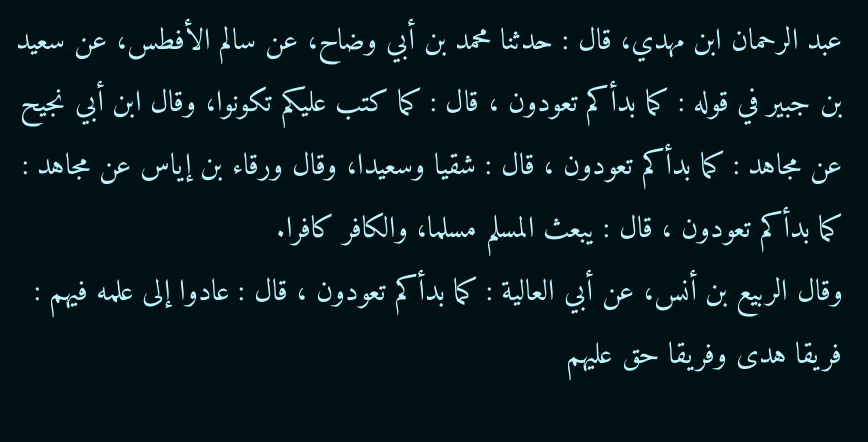عبد الرحمان ابن مهدي، قال : حدثنا محمد بن أبي وضاح، عن سالم الأفطس، عن سعيد بن جبير في قوله : كما بدأكم تعودون ، قال : كما كتب عليكم تكونوا، وقال ابن أبي نجيح عن مجاهد : كما بدأكم تعودون ، قال : شقيا وسعيدا، وقال ورقاء بن إياس عن مجاهد : كما بدأكم تعودون ، قال : يبعث المسلم مسلما، والكافر كافرا.
وقال الربيع بن أنس، عن أبي العالية : كما بدأكم تعودون ، قال : عادوا إلى علمه فيهم : فريقا هدى وفريقا حق عليهم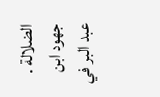الضلالة .
جهود ابن عبد البر في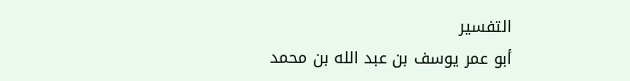التفسير
أبو عمر يوسف بن عبد الله بن محمد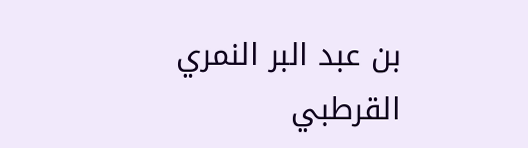بن عبد البر النمري القرطبي